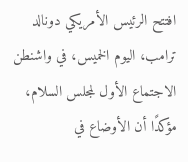افتتح الرئيس الأمريكي دونالد ترامب، اليوم الخميس، في واشنطن الاجتماع الأول لمجلس السلام، مؤكدًا أن الأوضاع في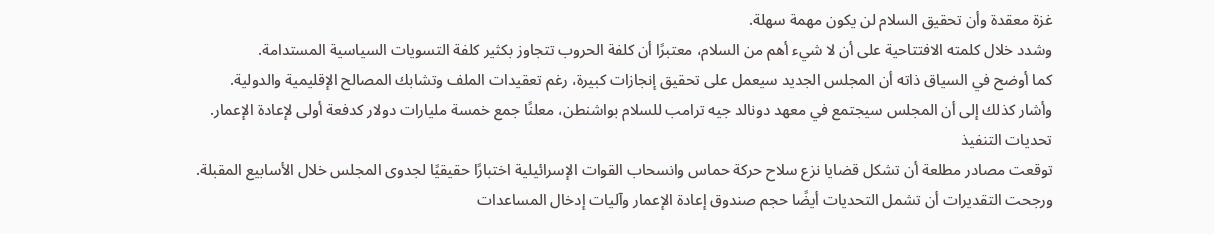غزة معقدة وأن تحقيق السلام لن يكون مهمة سهلة.
وشدد خلال كلمته الافتتاحية على أن لا شيء أهم من السلام، معتبرًا أن كلفة الحروب تتجاوز بكثير كلفة التسويات السياسية المستدامة.
كما أوضح في السياق ذاته أن المجلس الجديد سيعمل على تحقيق إنجازات كبيرة، رغم تعقيدات الملف وتشابك المصالح الإقليمية والدولية.
وأشار كذلك إلى أن المجلس سيجتمع في معهد دونالد جيه ترامب للسلام بواشنطن، معلنًا جمع خمسة مليارات دولار كدفعة أولى لإعادة الإعمار.
تحديات التنفيذ
توقعت مصادر مطلعة أن تشكل قضايا نزع سلاح حركة حماس وانسحاب القوات الإسرائيلية اختبارًا حقيقيًا لجدوى المجلس خلال الأسابيع المقبلة.
ورجحت التقديرات أن تشمل التحديات أيضًا حجم صندوق إعادة الإعمار وآليات إدخال المساعدات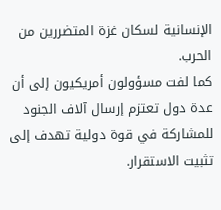الإنسانية لسكان غزة المتضررين من الحرب.
كما لفت مسؤولون أمريكيون إلى أن عدة دول تعتزم إرسال آلاف الجنود للمشاركة في قوة دولية تهدف إلى تثبيت الاستقرار.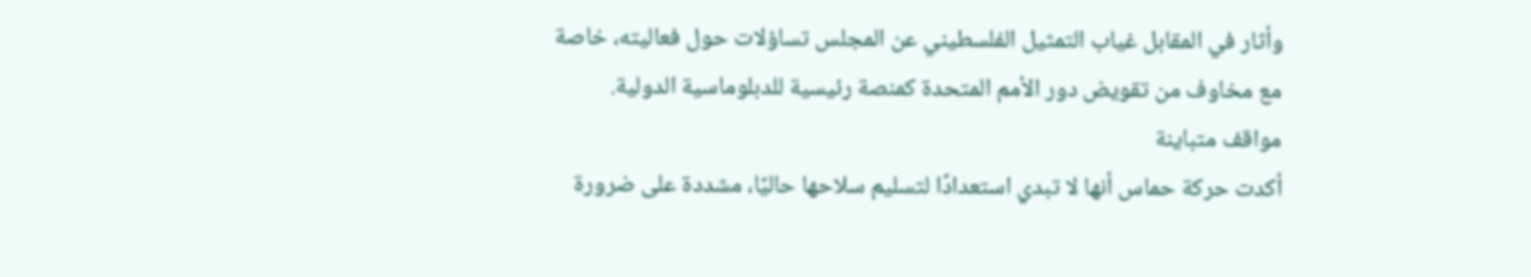وأثار في المقابل غياب التمثيل الفلسطيني عن المجلس تساؤلات حول فعاليته، خاصة مع مخاوف من تقويض دور الأمم المتحدة كمنصة رئيسية للدبلوماسية الدولية.
مواقف متباينة
أكدت حركة حماس أنها لا تبدي استعدادًا لتسليم سلاحها حاليًا، مشددة على ضرورة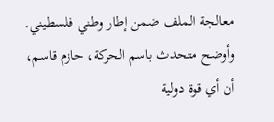معالجة الملف ضمن إطار وطني فلسطيني.
وأوضح متحدث باسم الحركة، حازم قاسم، أن أي قوة دولية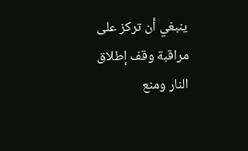ينبغي أن تركز على مراقبة وقف إطلاق النار ومنع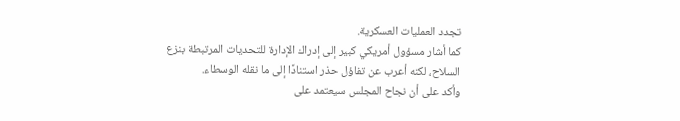تجدد العمليات العسكرية.
كما أشار مسؤول أمريكي كبير إلى إدراك الإدارة للتحديات المرتبطة بنزع السلاح، لكنه أعرب عن تفاؤل حذر استنادًا إلى ما نقله الوسطاء.
وأكد على أن نجاح المجلس سيعتمد على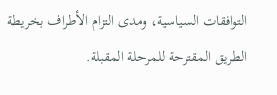التوافقات السياسية، ومدى التزام الأطراف بخريطة الطريق المقترحة للمرحلة المقبلة.